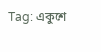Tag: একুশে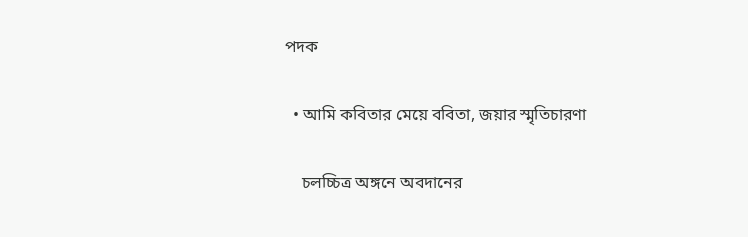পদক

  • আমি কবিতার মেয়ে ববিতা, জয়ার স্মৃতিচারণা

    চলচ্চিত্র অঙ্গনে অবদানের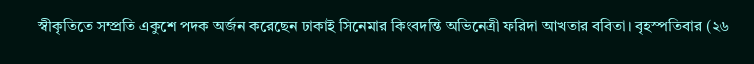স্বীকৃতিতে সম্প্রতি একুশে পদক অর্জন করেছেন ঢাকাই সিনেমার কিংবদন্তি অভিনেত্রী ফরিদা আখতার ববিতা। বৃহস্পতিবার (২৬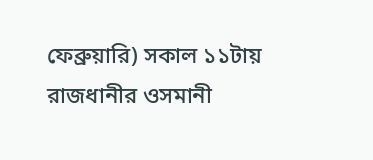ফেব্রুয়ারি) সকাল ১১টায় রাজধানীর ওসমানী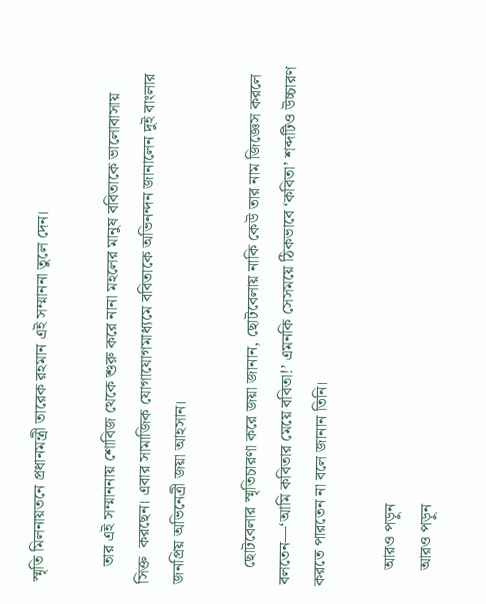স্মৃতি মিলনায়তনে প্রধানমন্ত্রী তারেক রহমান এই সম্মাননা তুলে দেন।

    তার এই সম্মাননায় শোবিজ থেকে শুরু করে নানা মহলের মানুষ ববিতাকে ভালোবাসায় সিক্ত  করছেন। এবার সামাজিক যোগাযোগমাধ্যমে ববিতাকে অভিনন্দন জানালেন দুই বাংলার জনপ্রিয় অভিনেত্রী জয়া আহসান।

    ছোটবেলার স্মৃতিচারণা করে জয়া জানান, ছোটবেলায় নাকি কেউ তার নাম জিজ্ঞেস করলে বলতেন—‘আমি কবিতার মেয়ে ববিতা!’ এমনকি সেসময়ে ঠিকভাবে ‘কবিতা’ শব্দটিও উচ্চারণ করতে পারতেন না বলে জানান তিনি।

    আরও পড়ুন
    আরও পড়ুন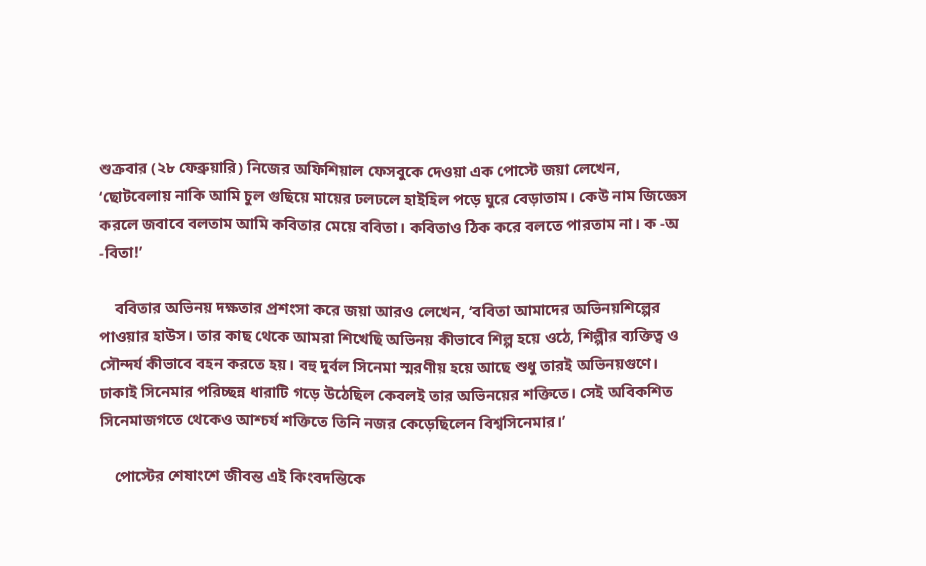শুক্রবার (২৮ ফেব্রুয়ারি) নিজের অফিশিয়াল ফেসবুকে দেওয়া এক পোস্টে জয়া লেখেন, ‘ছোটবেলায় নাকি আমি চুল গুছিয়ে মায়ের ঢলঢলে হাইহিল পড়ে ঘুরে বেড়াতাম। কেউ নাম জিজ্ঞেস করলে জবাবে বলতাম আমি কবিতার মেয়ে ববিতা। কবিতাও ঠিক করে বলতে পারতাম না। ক -অ -বিতা!’

    ববিতার অভিনয় দক্ষতার প্রশংসা করে জয়া আরও লেখেন, ‘ববিতা আমাদের অভিনয়শিল্পের পাওয়ার হাউস। তার কাছ থেকে আমরা শিখেছি অভিনয় কীভাবে শিল্প হয়ে ওঠে, শিল্পীর ব্যক্তিত্ব ও সৌন্দর্য কীভাবে বহন করতে হয়। বহু দুর্বল সিনেমা স্মরণীয় হয়ে আছে শুধু তারই অভিনয়গুণে। ঢাকাই সিনেমার পরিচ্ছন্ন ধারাটি গড়ে উঠেছিল কেবলই তার অভিনয়ের শক্তিতে। সেই অবিকশিত সিনেমাজগতে থেকেও আশ্চর্য শক্তিতে তিনি নজর কেড়েছিলেন বিশ্বসিনেমার।’

    পোস্টের শেষাংশে জীবন্ত এই কিংবদন্তিকে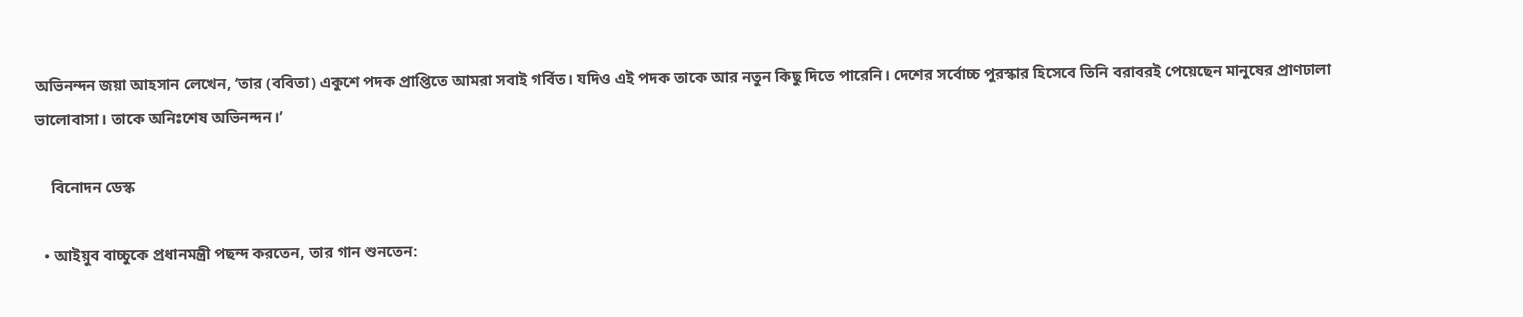অভিনন্দন জয়া আহসান লেখেন, ‘তার (ববিতা) একুশে পদক প্রাপ্তিতে আমরা সবাই গর্বিত। যদিও এই পদক তাকে আর নতুন কিছু দিতে পারেনি। দেশের সর্বোচ্চ পুরস্কার হিসেবে তিনি বরাবরই পেয়েছেন মানুষের প্রাণঢালা ভালোবাসা। তাকে অনিঃশেষ অভিনন্দন।’

    বিনোদন ডেস্ক

  • আইয়ুব বাচ্চুকে প্রধানমন্ত্রী পছন্দ করতেন, তার গান শুনতেন: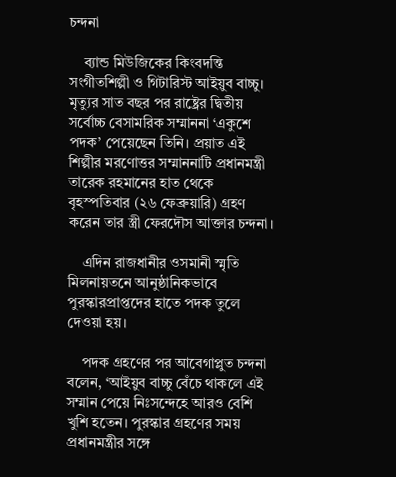চন্দনা

    ব্যান্ড মিউজিকের কিংবদন্তি সংগীতশিল্পী ও গিটারিস্ট আইয়ুব বাচ্চু। মৃত্যুর সাত বছর পর রাষ্ট্রের দ্বিতীয় সর্বোচ্চ বেসামরিক সম্মাননা ‘একুশে পদক’ পেয়েছেন তিনি। প্রয়াত এই শিল্পীর মরণোত্তর সম্মাননাটি প্রধানমন্ত্রী তারেক রহমানের হাত থেকে বৃহস্পতিবার (২৬ ফেব্রুয়ারি) গ্রহণ করেন তার স্ত্রী ফেরদৌস আক্তার চন্দনা।

    এদিন রাজধানীর ওসমানী স্মৃতি মিলনায়তনে আনুষ্ঠানিকভাবে পুরস্কারপ্রাপ্তদের হাতে পদক তুলে দেওয়া হয়।

    পদক গ্রহণের পর আবেগাপ্লুত চন্দনা বলেন, ‘আইয়ুব বাচ্চু বেঁচে থাকলে এই সম্মান পেয়ে নিঃসন্দেহে আরও বেশি খুশি হতেন। পুরস্কার গ্রহণের সময় প্রধানমন্ত্রীর সঙ্গে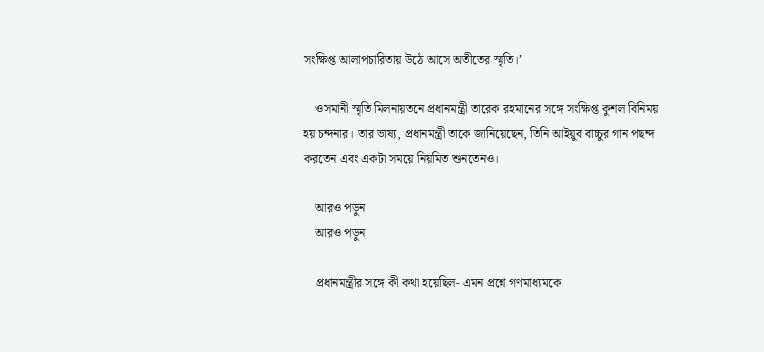সংক্ষিপ্ত আলাপচারিতায় উঠে আসে অতীতের স্মৃতি।’

    ওসমানী স্মৃতি মিলনায়তনে প্রধানমন্ত্রী তারেক রহমানের সঙ্গে সংক্ষিপ্ত কুশল বিনিময় হয় চন্দনার। তার ভাষ্য, প্রধানমন্ত্রী তাকে জানিয়েছেন, তিনি আইয়ুব বাচ্চুর গান পছন্দ করতেন এবং একটা সময়ে নিয়মিত শুনতেনও।

    আরও পড়ুন
    আরও পড়ুন

    প্রধানমন্ত্রীর সঙ্গে কী কথা হয়েছিল- এমন প্রশ্নে গণমাধ্যমকে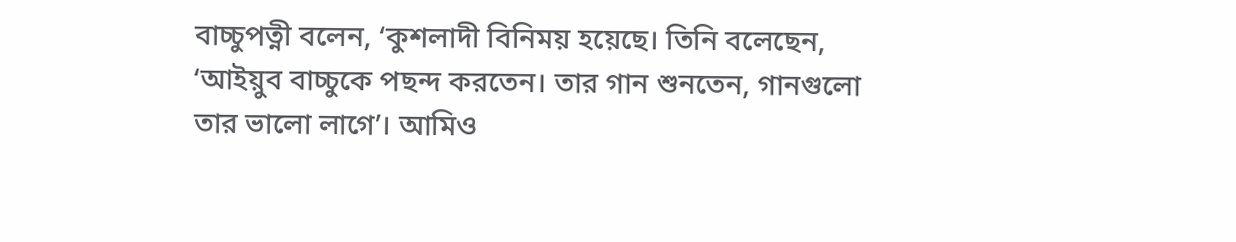বাচ্চুপত্নী বলেন, ‘কুশলাদী বিনিময় হয়েছে। তিনি বলেছেন, ‘আইয়ুব বাচ্চুকে পছন্দ করতেন। তার গান শুনতেন, গানগুলো তার ভালো লাগে’। আমিও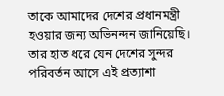তাকে আমাদের দেশের প্রধানমন্ত্রী হওয়ার জন্য অভিনন্দন জানিয়েছি। তার হাত ধরে যেন দেশের সুন্দর পরিবর্তন আসে এই প্রত্যাশা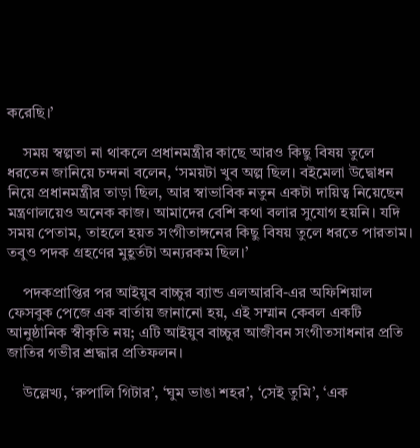করেছি।’

    সময় স্বল্পতা না থাকলে প্রধানমন্ত্রীর কাছে আরও কিছু বিষয় তুলে ধরতেন জানিয়ে চন্দনা বলেন, ‘সময়টা খুব অল্প ছিল। বইমেলা উদ্বোধন নিয়ে প্রধানমন্ত্রীর তাড়া ছিল, আর স্বাভাবিক নতুন একটা দায়িত্ব নিয়েছেন মন্ত্রণালয়েও অনেক কাজ। আমাদের বেশি কথা বলার সুযোগ হয়নি। যদি সময় পেতাম, তাহলে হয়ত সংগীতাঙ্গনের কিছু বিষয় তুলে ধরতে পারতাম। তবুও পদক গ্রহণের মুহূর্তটা অন্যরকম ছিল।’

    পদকপ্রাপ্তির পর আইয়ুব বাচ্চুর ব্যান্ড এলআরবি-এর অফিশিয়াল ফেসবুক পেজে এক বার্তায় জানানো হয়, এই সম্মান কেবল একটি আনুষ্ঠানিক স্বীকৃতি নয়; এটি আইয়ুব বাচ্চুর আজীবন সংগীতসাধনার প্রতি জাতির গভীর শ্রদ্ধার প্রতিফলন।

    উল্লেখ্য, ‘রুপালি গিটার’, ‘ঘুম ভাঙা শহর’, ‘সেই তুমি’, ‘এক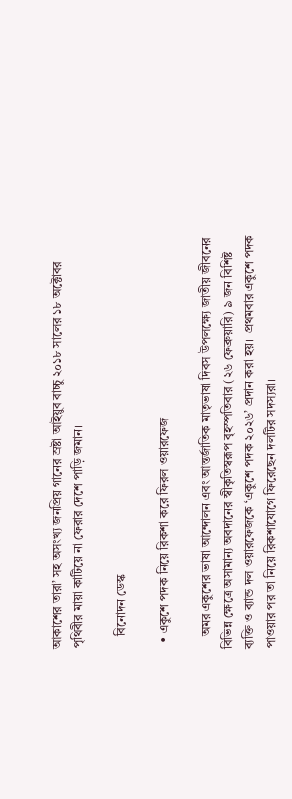আকাশের তারা’ সহ অসংখ্য জনপ্রিয় গানের স্রষ্টা আইয়ুব বাচ্চু ২০১৮ সালের ১৮ অক্টোবর পৃথিবীর মায়া কাটিয়ে না ফেরার দেশে পাড়ি জমান।

    বিনোদন ডেস্ক

  • একুশে পদক নিয়ে রিকশা করে ফিরল ওয়ারফেজ

    অমর একুশের ভাষা আন্দোলন এবং আন্তর্জাতিক মাতৃভাষা দিবস উপলক্ষ্যে জাতীয় জীবনের বিভিন্ন ক্ষেত্রে অসামান্য অবদানের স্বীকৃতিস্বরূপ বৃহস্পতিবার (২৬ ফেব্রুয়ারি) ৯ জন বিশিষ্ট ব্যক্তি ও ব্যান্ড দল ওয়ারফেজকে ‘একুশে পদক ২০২৬’ প্রদান করা হয়।  প্রথমবার একুশে পদক পাওয়ার পর তা নিয়ে রিকশাযোগে ফিরেছেন দলটির সদস্যরা।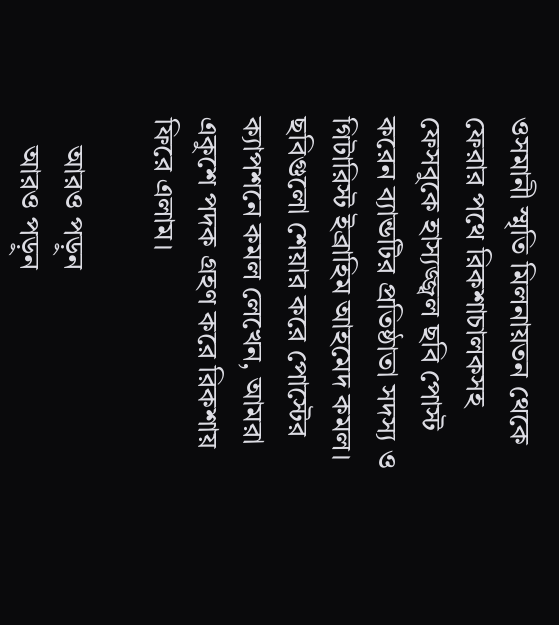ওসমানী স্মৃতি মিলনায়তন থেকে ফেরার পথে রিকশাচালকসহ ফেসবুকে হাস্যজ্জ্বল ছবি পোস্ট করেন ব্যান্ডটির প্রতিষ্ঠাতা সদস্য ও গিটারিস্ট ইব্রাহিম আহমেদ কমল। ছবিগুলো শেয়ার করে পোস্টের ক্যাপশনে কমল লেখেন, আমরা একুশে পদক গ্রহণ করে রিকশায় ফিরে এলাম।

    আরও পড়ুন
    আরও পড়ুন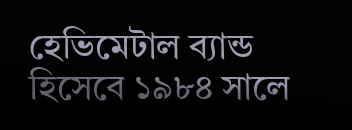হেভিমেটাল ব্যান্ড হিসেবে ১৯৮৪ সালে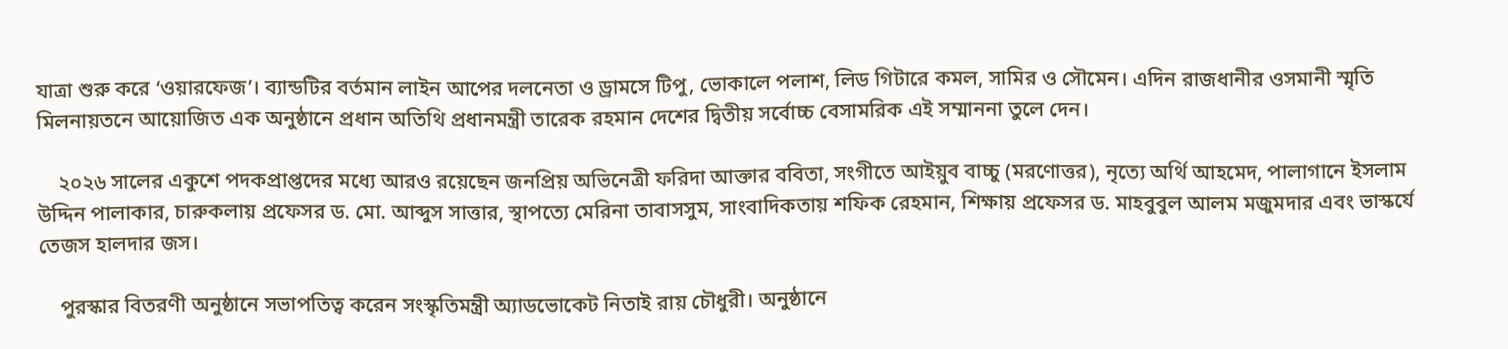যাত্রা শুরু করে ‘ওয়ারফেজ’। ব্যান্ডটির বর্তমান লাইন আপের দলনেতা ও ড্রামসে টিপু, ভোকালে পলাশ, লিড গিটারে কমল, সামির ও সৌমেন। এদিন রাজধানীর ওসমানী স্মৃতি মিলনায়তনে আয়োজিত এক অনুষ্ঠানে প্রধান অতিথি প্রধানমন্ত্রী তারেক রহমান দেশের দ্বিতীয় সর্বোচ্চ বেসামরিক এই সম্মাননা তুলে দেন।

    ২০২৬ সালের একুশে পদকপ্রাপ্তদের মধ্যে আরও রয়েছেন জনপ্রিয় অভিনেত্রী ফরিদা আক্তার ববিতা, সংগীতে আইয়ুব বাচ্চু (মরণোত্তর), নৃত্যে অর্থি আহমেদ, পালাগানে ইসলাম উদ্দিন পালাকার, চারুকলায় প্রফেসর ড. মো. আব্দুস সাত্তার, স্থাপত্যে মেরিনা তাবাসসুম, সাংবাদিকতায় শফিক রেহমান, শিক্ষায় প্রফেসর ড. মাহবুবুল আলম মজুমদার এবং ভাস্কর্যে তেজস হালদার জস।

    পুরস্কার বিতরণী অনুষ্ঠানে সভাপতিত্ব করেন সংস্কৃতিমন্ত্রী অ্যাডভোকেট নিতাই রায় চৌধুরী। অনুষ্ঠানে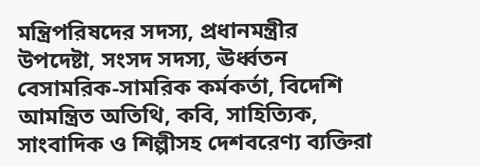মন্ত্রিপরিষদের সদস্য, প্রধানমন্ত্রীর উপদেষ্টা, সংসদ সদস্য, ঊর্ধ্বতন বেসামরিক-সামরিক কর্মকর্তা, বিদেশি আমন্ত্রিত অতিথি, কবি, সাহিত্যিক, সাংবাদিক ও শিল্পীসহ দেশবরেণ্য ব্যক্তিরা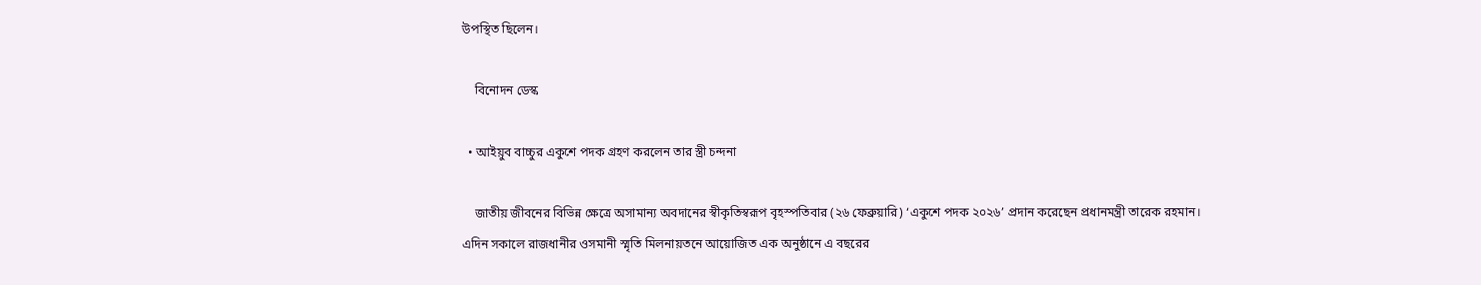উপস্থিত ছিলেন।

    বিনোদন ডেস্ক

  • আইয়ুব বাচ্চুর একুশে পদক গ্রহণ করলেন তার স্ত্রী চন্দনা

    জাতীয় জীবনের বিভিন্ন ক্ষেত্রে অসামান্য অবদানের স্বীকৃতিস্বরূপ বৃহস্পতিবার (২৬ ফেব্রুয়ারি) ‘একুশে পদক ২০২৬’ প্রদান করেছেন প্রধানমন্ত্রী তারেক রহমান।  এদিন সকালে রাজধানীর ওসমানী স্মৃতি মিলনায়তনে আয়োজিত এক অনুষ্ঠানে এ বছরের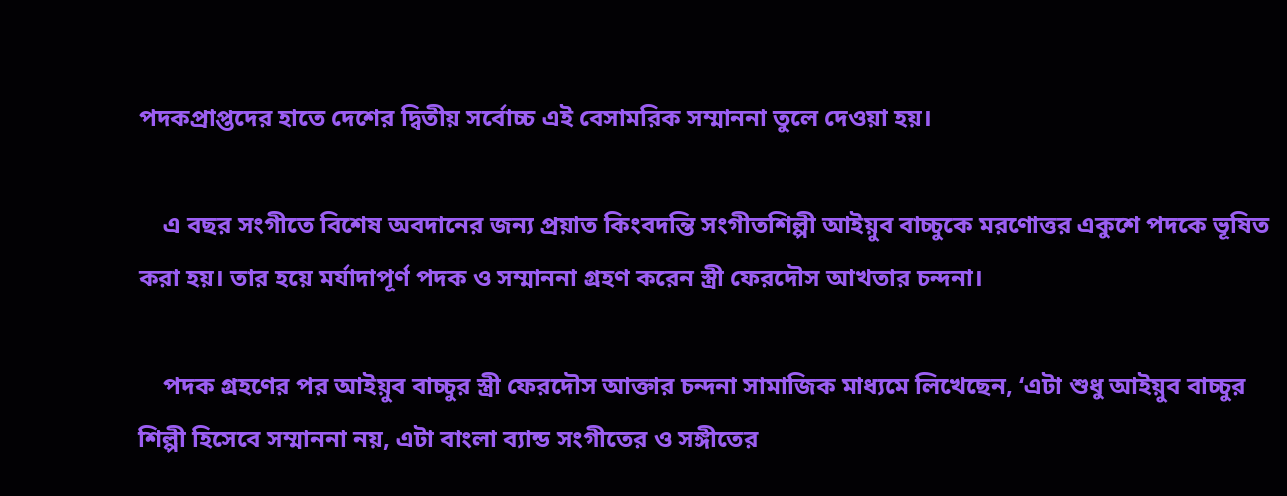পদকপ্রাপ্তদের হাতে দেশের দ্বিতীয় সর্বোচ্চ এই বেসামরিক সম্মাননা তুলে দেওয়া হয়।

    এ বছর সংগীতে বিশেষ অবদানের জন্য প্রয়াত কিংবদন্তি সংগীতশিল্পী আইয়ুব বাচ্চুকে মরণোত্তর একুশে পদকে ভূষিত করা হয়। তার হয়ে মর্যাদাপূর্ণ পদক ও সম্মাননা গ্রহণ করেন স্ত্রী ফেরদৌস আখতার চন্দনা।

    পদক গ্রহণের পর আইয়ুব বাচ্চুর স্ত্রী ফেরদৌস আক্তার চন্দনা সামাজিক মাধ্যমে লিখেছেন, ‘এটা শুধু আইয়ুব বাচ্চুর শিল্পী হিসেবে সম্মাননা নয়, এটা বাংলা ব্যান্ড সংগীতের ও সঙ্গীতের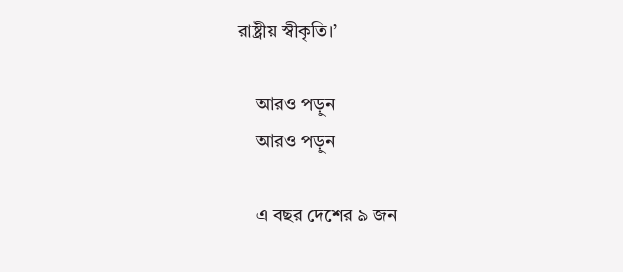রাষ্ট্রীয় স্বীকৃতি।’

    আরও পড়ুন
    আরও পড়ুন

    এ বছর দেশের ৯ জন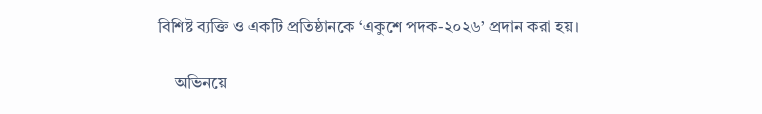বিশিষ্ট ব্যক্তি ও একটি প্রতিষ্ঠানকে ‘একুশে পদক-২০২৬’ প্রদান করা হয়।

    অভিনয়ে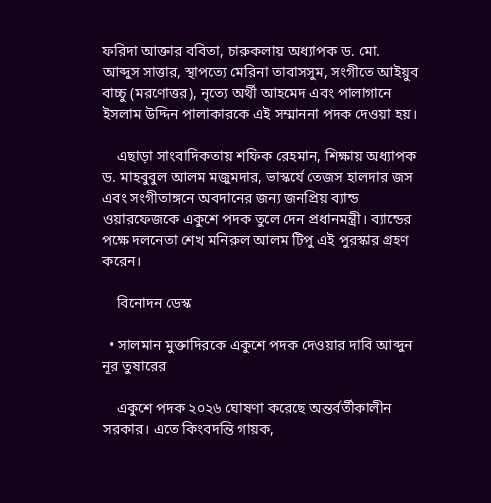ফরিদা আক্তার ববিতা, চারুকলায় অধ্যাপক ড. মো. আব্দুস সাত্তার, স্থাপত্যে মেরিনা তাবাসসুম, সংগীতে আইয়ুব বাচ্চু (মরণোত্তর), নৃত্যে অর্থী আহমেদ এবং পালাগানে ইসলাম উদ্দিন পালাকারকে এই সম্মাননা পদক দেওয়া হয়।

    এছাড়া সাংবাদিকতায় শফিক রেহমান, শিক্ষায় অধ্যাপক ড. মাহবুবুল আলম মজুমদার, ভাস্কর্যে তেজস হালদার জস এবং সংগীতাঙ্গনে অবদানের জন্য জনপ্রিয় ব্যান্ড ওয়ারফেজকে একুশে পদক তুলে দেন প্রধানমন্ত্রী। ব্যান্ডের পক্ষে দলনেতা শেখ মনিরুল আলম টিপু এই পুরস্কার গ্রহণ করেন।

    বিনোদন ডেস্ক

  • সালমান মুক্তাদিরকে একুশে পদক দেওয়ার দাবি আব্দুন নূর তুষারের

    একুশে পদক ২০২৬ ঘোষণা করেছে অন্তর্বর্তীকালীন সরকার। এতে কিংবদন্তি গায়ক,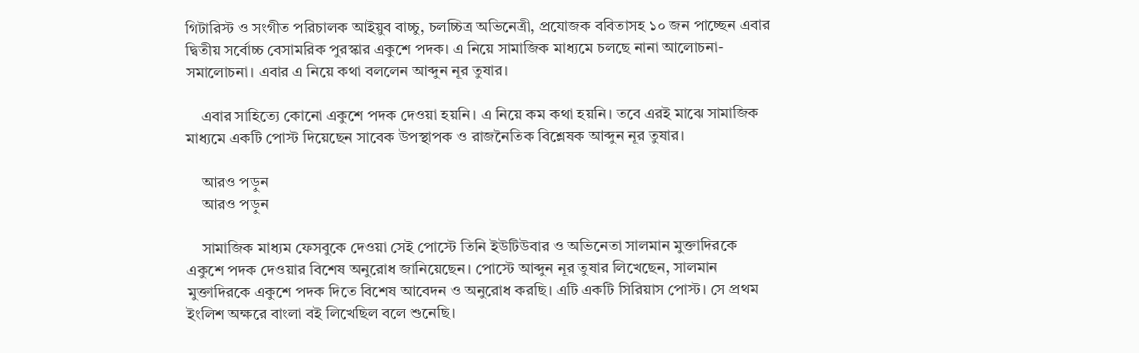গিটারিস্ট ও সংগীত পরিচালক আইয়ুব বাচ্চু, চলচ্চিত্র অভিনেত্রী, প্রযোজক ববিতাসহ ১০ জন পাচ্ছেন এবার দ্বিতীয় সর্বোচ্চ বেসামরিক পুরস্কার একুশে পদক। এ নিয়ে সামাজিক মাধ্যমে চলছে নানা আলোচনা-সমালোচনা। এবার এ নিয়ে কথা বললেন আব্দুন নূর তুষার।

    এবার সাহিত্যে কোনো একুশে পদক দেওয়া হয়নি। এ নিয়ে কম কথা হয়নি। তবে এরই মাঝে সামাজিক মাধ্যমে একটি পোস্ট দিয়েছেন সাবেক উপস্থাপক ও রাজনৈতিক বিশ্লেষক আব্দুন নূর তুষার।

    আরও পড়ুন
    আরও পড়ুন

    সামাজিক মাধ্যম ফেসবুকে দেওয়া সেই পোস্টে তিনি ইউটিউবার ও অভিনেতা সালমান মুক্তাদিরকে একুশে পদক দেওয়ার বিশেষ অনুরোধ জানিয়েছেন। পোস্টে আব্দুন নূর তুষার লিখেছেন, সালমান মুক্তাদিরকে একুশে পদক দিতে বিশেষ আবেদন ও অনুরোধ করছি। এটি একটি সিরিয়াস পোস্ট। সে প্রথম ইংলিশ অক্ষরে বাংলা বই লিখেছিল বলে শুনেছি।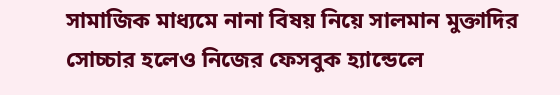সামাজিক মাধ্যমে নানা বিষয় নিয়ে সালমান মুক্তাদির সোচ্চার হলেও নিজের ফেসবুক হ্যান্ডেলে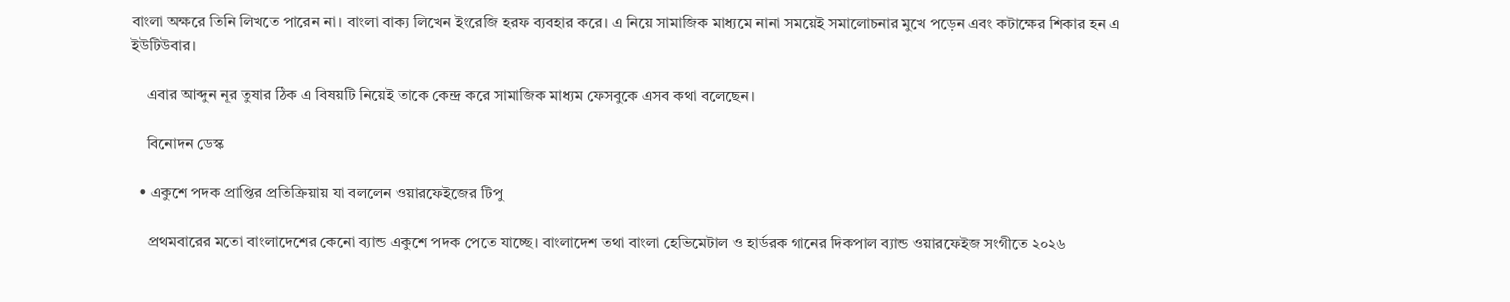বাংলা অক্ষরে তিনি লিখতে পারেন না। বাংলা বাক্য লিখেন ইংরেজি হরফ ব্যবহার করে। এ নিয়ে সামাজিক মাধ্যমে নানা সময়েই সমালোচনার মুখে পড়েন এবং কটাক্ষের শিকার হন এ ইউটিউবার।

    এবার আব্দুন নূর তুষার ঠিক এ বিষয়টি নিয়েই তাকে কেন্দ্র করে সামাজিক মাধ্যম ফেসবুকে এসব কথা বলেছেন।

    বিনোদন ডেস্ক

  • একুশে পদক প্রাপ্তির প্রতিক্রিয়ায় যা বললেন ওয়ারফেইজের টিপু

    প্রথমবারের মতো বাংলাদেশের কেনো ব্যান্ড একুশে পদক পেতে যাচ্ছে। বাংলাদেশ তথা বাংলা হেভিমেটাল ও হার্ডরক গানের দিকপাল ব্যান্ড ওয়ারফেইজ সংগীতে ২০২৬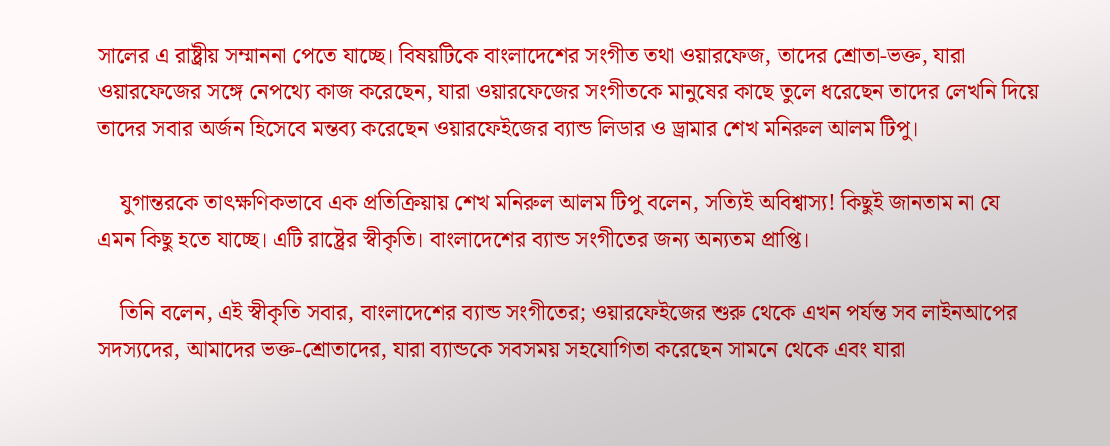সালের এ রাষ্ট্রীয় সম্মাননা পেতে যাচ্ছে। বিষয়টিকে বাংলাদেশের সংগীত তথা ওয়ারফেজ, তাদের শ্রোতা-ভক্ত, যারা ওয়ারফেজের সঙ্গে নেপথ্যে কাজ করেছেন, যারা ওয়ারফেজের সংগীতকে মানুষের কাছে তুলে ধরেছেন তাদের লেখনি দিয়ে তাদের সবার অর্জন হিসেবে মন্তব্য করেছেন ওয়ারফেইজের ব্যান্ড লিডার ও ড্রামার শেখ মনিরুল আলম টিপু।

    যুগান্তরকে তাৎক্ষণিকভাবে এক প্রতিক্রিয়ায় শেখ মনিরুল আলম টিপু বলেন, সত্যিই অবিশ্বাস্য! কিছুই জানতাম না যে এমন কিছু হতে যাচ্ছে। এটি রাষ্ট্রের স্বীকৃতি। বাংলাদেশের ব্যান্ড সংগীতের জন্য অন্যতম প্রাপ্তি।

    তিনি বলেন, এই স্বীকৃতি সবার, বাংলাদেশের ব্যান্ড সংগীতের; ওয়ারফেইজের শুরু থেকে এখন পর্যন্ত সব লাইনআপের সদস্যদের, আমাদের ভক্ত-শ্রোতাদের, যারা ব্যান্ডকে সবসময় সহযোগিতা করেছেন সামনে থেকে এবং যারা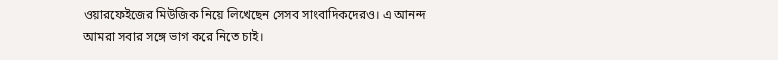ওয়ারফেইজের মিউজিক নিয়ে লিখেছেন সেসব সাংবাদিকদেরও। এ আনন্দ আমরা সবার সঙ্গে ভাগ করে নিতে চাই।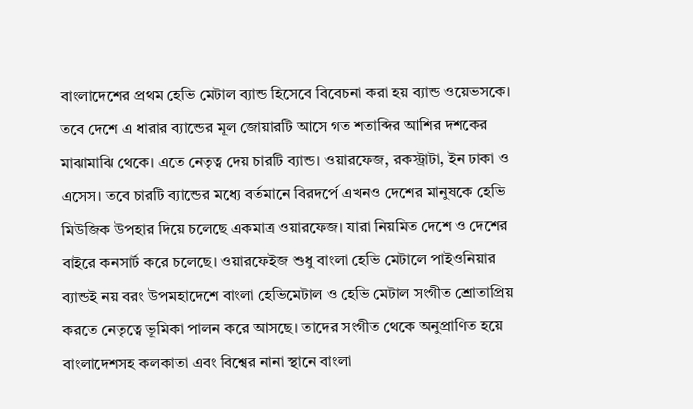বাংলাদেশের প্রথম হেভি মেটাল ব্যান্ড হিসেবে বিবেচনা করা হয় ব্যান্ড ওয়েভসকে। তবে দেশে এ ধারার ব্যান্ডের মূল জোয়ারটি আসে গত শতাব্দির আশির দশকের মাঝামাঝি থেকে। এতে নেতৃত্ব দেয় চারটি ব্যান্ড। ওয়ারফেজ, রকস্ট্রাটা, ইন ঢাকা ও এসেস। তবে চারটি ব্যান্ডের মধ্যে বর্তমানে বিরদর্পে এখনও দেশের মানুষকে হেভি মিউজিক উপহার দিয়ে চলেছে একমাত্র ওয়ারফেজ। যারা নিয়মিত দেশে ও দেশের বাইরে কনসার্ট করে চলেছে। ওয়ারফেইজ শুধু বাংলা হেভি মেটালে পাইওনিয়ার ব্যান্ডই নয় বরং উপমহাদেশে বাংলা হেভিমেটাল ও হেভি মেটাল সংগীত শ্রোতাপ্রিয়  করতে নেতৃত্বে ভূমিকা পালন করে আসছে। তাদের সংগীত থেকে অনুপ্রাণিত হয়ে বাংলাদেশসহ কলকাতা এবং বিশ্বের নানা স্থানে বাংলা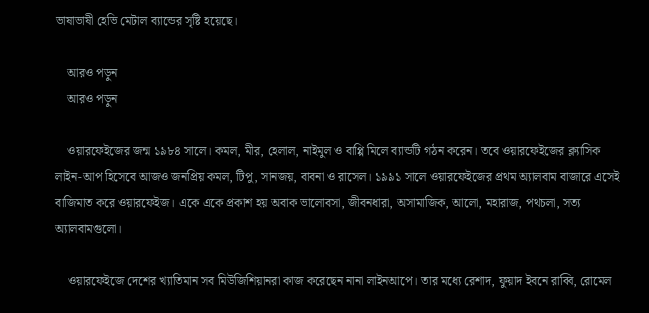ভাষাভাষী হেভি মেটাল ব্যান্ডের সৃষ্টি হয়েছে।

    আরও পড়ুন
    আরও পড়ুন

    ওয়ারফেইজের জন্ম ১৯৮৪ সালে। কমল, মীর, হেলাল, নাইমুল ও বাপ্পি মিলে ব্যান্ডটি গঠন করেন। তবে ওয়ারফেইজের ক্ল্যাসিক লাইন-আপ হিসেবে আজও জনপ্রিয় কমল, টিপু, সানজয়, বাবনা ও রাসেল। ১৯৯১ সালে ওয়ারফেইজের প্রথম অ্যালবাম বাজারে এসেই বাজিমাত করে ওয়ারফেইজ। একে একে প্রকাশ হয় অবাক ভালোবসা, জীবনধারা, অসামাজিক, আলো, মহারাজ, পথচলা, সত্য অ্যালবামগুলো।

    ওয়ারফেইজে দেশের খ্যাতিমান সব মিউজিশিয়ানরা কাজ করেছেন নানা লাইনআপে। তার মধ্যে রেশাদ, ফুয়াদ ইবনে রাব্বি, রোমেল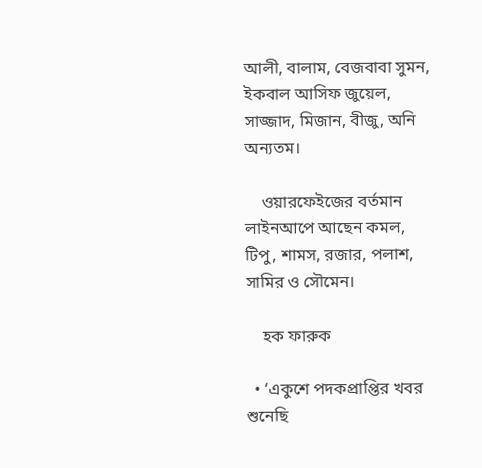আলী, বালাম, বেজবাবা সুমন, ইকবাল আসিফ জুয়েল, সাজ্জাদ, মিজান, বীজু, অনি অন্যতম।

    ওয়ারফেইজের বর্তমান লাইনআপে আছেন কমল, টিপু, শামস, রজার, পলাশ, সামির ও সৌমেন।

    হক ফারুক

  • ‘একুশে পদকপ্রাপ্তির খবর শুনেছি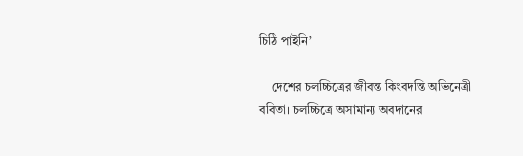চিঠি পাইনি’

    দেশের চলচ্চিত্রের জীবন্ত কিংবদন্তি অভিনেত্রী ববিতা। চলচ্চিত্রে অসামান্য অবদানের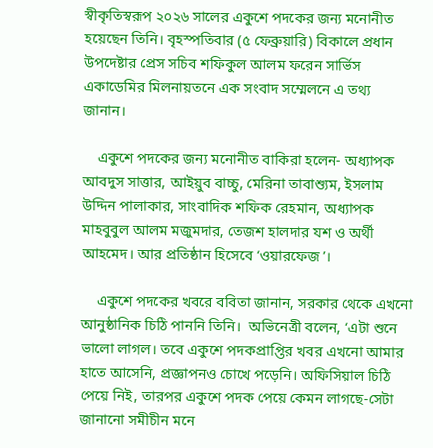স্বীকৃতিস্বরূপ ২০২৬ সালের একুশে পদকের জন্য মনোনীত হয়েছেন তিনি। বৃহস্পতিবার (৫ ফেব্রুয়ারি) বিকালে প্রধান উপদেষ্টার প্রেস সচিব শফিকুল আলম ফরেন সার্ভিস একাডেমির মিলনায়তনে এক সংবাদ সম্মেলনে এ তথ্য জানান।

    একুশে পদকের জন্য মনোনীত বাকিরা হলেন- অধ্যাপক আবদুস সাত্তার, আইয়ুব বাচ্চু, মেরিনা তাবাশ্যুম, ইসলাম উদ্দিন পালাকার, সাংবাদিক শফিক রেহমান, অধ্যাপক মাহবুবুল আলম মজুমদার, তেজশ হালদার যশ ও অর্থী আহমেদ। আর প্রতিষ্ঠান হিসেবে ‘ওয়ারফেজ’।

    একুশে পদকের খবরে ববিতা জানান, সরকার থেকে এখনো আনুষ্ঠানিক চিঠি পাননি তিনি।  অভিনেত্রী বলেন, ‘এটা শুনে ভালো লাগল। তবে একুশে পদকপ্রাপ্তির খবর এখনো আমার হাতে আসেনি, প্রজ্ঞাপনও চোখে পড়েনি। অফিসিয়াল চিঠি পেয়ে নিই, তারপর একুশে পদক পেয়ে কেমন লাগছে-সেটা জানানো সমীচীন মনে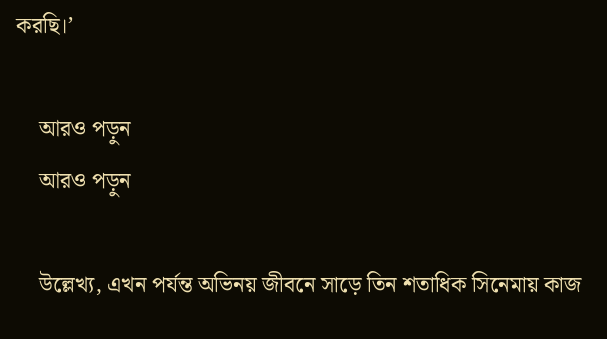করছি।’

    আরও পড়ুন
    আরও পড়ুন

    উল্লেখ্য, এখন পর্যন্ত অভিনয় জীবনে সাড়ে তিন শতাধিক সিনেমায় কাজ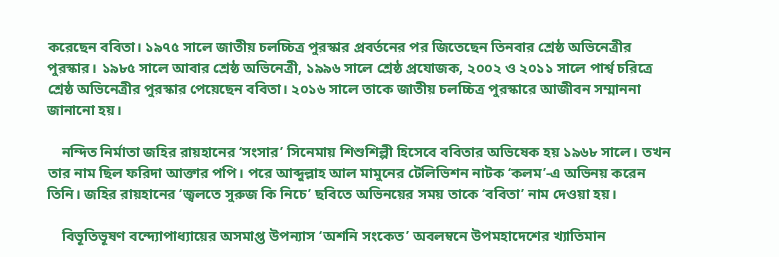করেছেন ববিতা। ১৯৭৫ সালে জাতীয় চলচ্চিত্র পুরস্কার প্রবর্তনের পর জিতেছেন তিনবার শ্রেষ্ঠ অভিনেত্রীর পুরস্কার। ১৯৮৫ সালে আবার শ্রেষ্ঠ অভিনেত্রী, ১৯৯৬ সালে শ্রেষ্ঠ প্রযোজক, ২০০২ ও ২০১১ সালে পার্শ্ব চরিত্রে শ্রেষ্ঠ অভিনেত্রীর পুরস্কার পেয়েছেন ববিতা। ২০১৬ সালে তাকে জাতীয় চলচ্চিত্র পুরস্কারে আজীবন সম্মাননা জানানো হয়।

    নন্দিত নির্মাতা জহির রায়হানের ‘সংসার’ সিনেমায় শিশুশিল্পী হিসেবে ববিতার অভিষেক হয় ১৯৬৮ সালে। তখন তার নাম ছিল ফরিদা আক্তার পপি। পরে আব্দুল্লাহ আল মামুনের টেলিভিশন নাটক ‘কলম’-এ অভিনয় করেন তিনি। জহির রায়হানের ‘জ্বলতে সুরুজ কি নিচে’ ছবিতে অভিনয়ের সময় তাকে ‘ববিতা’ নাম দেওয়া হয়।

    বিভূতিভূষণ বন্দ্যোপাধ্যায়ের অসমাপ্ত উপন্যাস ‘অশনি সংকেত’ অবলম্বনে উপমহাদেশের খ্যাতিমান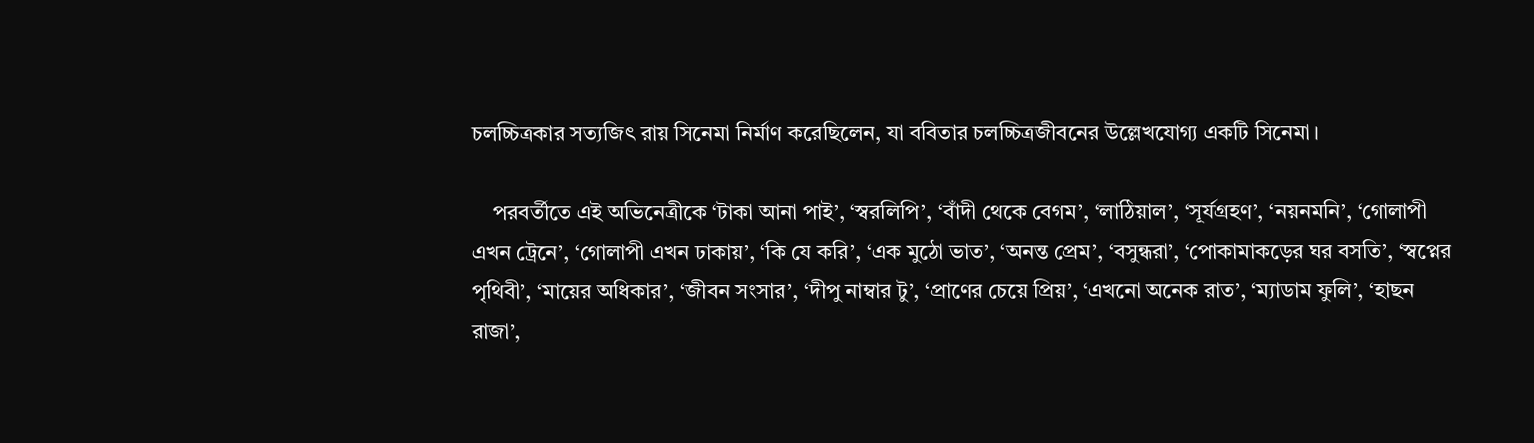চলচ্চিত্রকার সত্যজিৎ রায় সিনেমা নির্মাণ করেছিলেন, যা ববিতার চলচ্চিত্রজীবনের উল্লেখযোগ্য একটি সিনেমা।

    পরবর্তীতে এই অভিনেত্রীকে ‘টাকা আনা পাই’, ‘স্বরলিপি’, ‘বাঁদী থেকে বেগম’, ‘লাঠিয়াল’, ‘সূর্যগ্রহণ’, ‘নয়নমনি’, ‘গোলাপী এখন ট্রেনে’, ‘গোলাপী এখন ঢাকায়’, ‘কি যে করি’, ‘এক মুঠো ভাত’, ‘অনন্ত প্রেম’, ‘বসুন্ধরা’, ‘পোকামাকড়ের ঘর বসতি’, ‘স্বপ্নের পৃথিবী’, ‘মায়ের অধিকার’, ‘জীবন সংসার’, ‘দীপু নাম্বার টু’, ‘প্রাণের চেয়ে প্রিয়’, ‘এখনো অনেক রাত’, ‘ম্যাডাম ফুলি’, ‘হাছন রাজা’,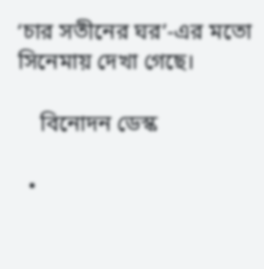‘চার সতীনের ঘর’-এর মতো সিনেমায় দেখা গেছে।

    বিনোদন ডেস্ক

  •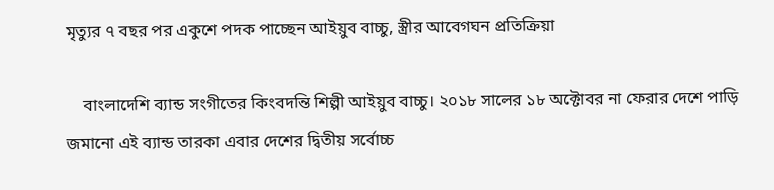মৃত্যুর ৭ বছর পর একুশে পদক পাচ্ছেন আইয়ুব বাচ্চু, স্ত্রীর আবেগঘন প্রতিক্রিয়া

    বাংলাদেশি ব্যান্ড সংগীতের কিংবদন্তি শিল্পী আইয়ুব বাচ্চু। ২০১৮ সালের ১৮ অক্টোবর না ফেরার দেশে পাড়ি জমানো এই ব্যান্ড তারকা এবার দেশের দ্বিতীয় সর্বোচ্চ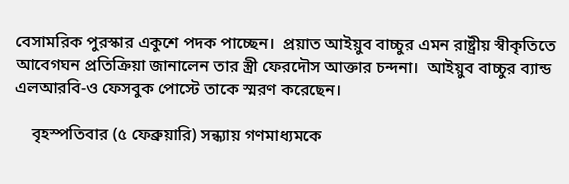বেসামরিক পুরস্কার একুশে পদক পাচ্ছেন।  প্রয়াত আইয়ুব বাচ্চুর এমন রাষ্ট্রীয় স্বীকৃতিতে আবেগঘন প্রতিক্রিয়া জানালেন তার স্ত্রী ফেরদৌস আক্তার চন্দনা।  আইয়ুব বাচ্চুর ব্যান্ড এলআরবি-ও ফেসবুক পোস্টে তাকে স্মরণ করেছেন।

    বৃহস্পতিবার (৫ ফেব্রুয়ারি) সন্ধ্যায় গণমাধ্যমকে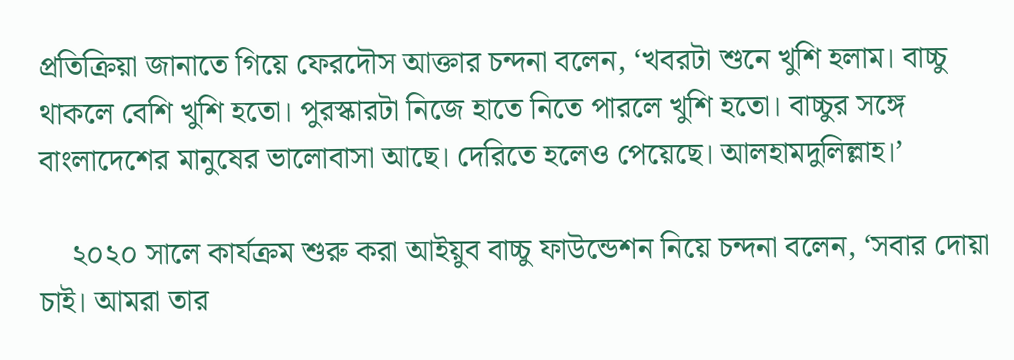প্রতিক্রিয়া জানাতে গিয়ে ফেরদৌস আক্তার চন্দনা বলেন, ‘খবরটা শুনে খুশি হলাম। বাচ্চু থাকলে বেশি খুশি হতো। পুরস্কারটা নিজে হাতে নিতে পারলে খুশি হতো। বাচ্চুর সঙ্গে বাংলাদেশের মানুষের ভালোবাসা আছে। দেরিতে হলেও পেয়েছে। আলহামদুলিল্লাহ।’

    ২০২০ সালে কার্যক্রম শুরু করা আইয়ুব বাচ্চু ফাউন্ডেশন নিয়ে চন্দনা বলেন, ‘সবার দোয়া চাই। আমরা তার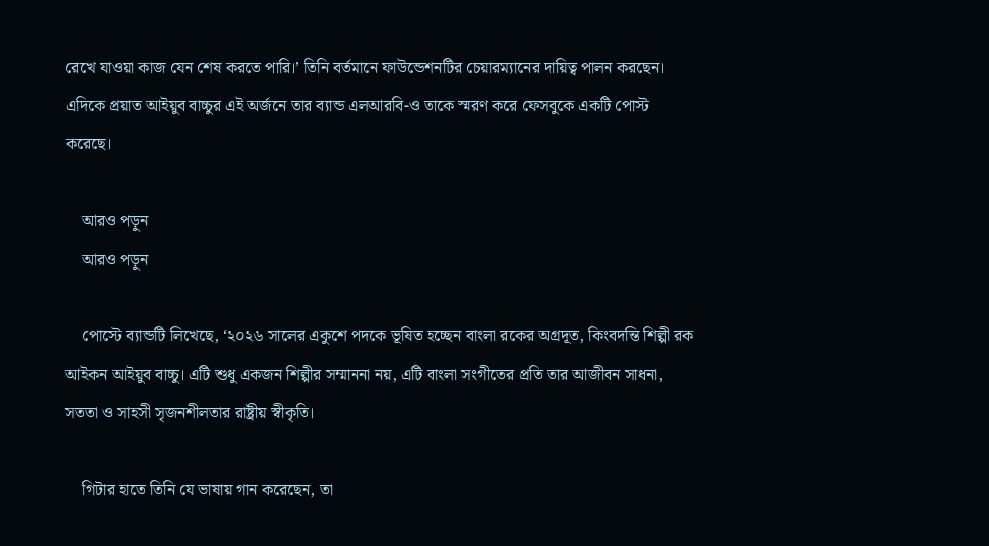রেখে যাওয়া কাজ যেন শেষ করতে পারি।’ তিনি বর্তমানে ফাউন্ডেশনটির চেয়ারম্যানের দায়িত্ব পালন করছেন। এদিকে প্রয়াত আইয়ুব বাচ্চুর এই অর্জনে তার ব্যান্ড এলআরবি-ও তাকে স্মরণ করে ফেসবুকে একটি পোস্ট করেছে।

    আরও পড়ুন
    আরও পড়ুন

    পোস্টে ব্যান্ডটি লিখেছে, ‘২০২৬ সালের একুশে পদকে ভূষিত হচ্ছেন বাংলা রকের অগ্রদূত, কিংবদন্তি শিল্পী রক আইকন আইয়ুব বাচ্চু। এটি শুধু একজন শিল্পীর সম্মাননা নয়, এটি বাংলা সংগীতের প্রতি তার আজীবন সাধনা, সততা ও সাহসী সৃজনশীলতার রাষ্ট্রীয় স্বীকৃতি।

    গিটার হাতে তিনি যে ভাষায় গান করেছেন, তা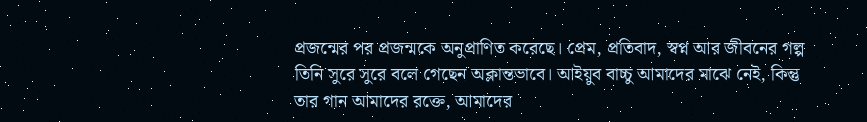প্রজন্মের পর প্রজন্মকে অনুপ্রাণিত করেছে। প্রেম, প্রতিবাদ, স্বপ্ন আর জীবনের গল্প তিনি সুরে সুরে বলে গেছেন অক্লান্তভাবে। আইয়ুব বাচ্চু আমাদের মাঝে নেই, কিন্তু তার গান আমাদের রক্তে, আমাদের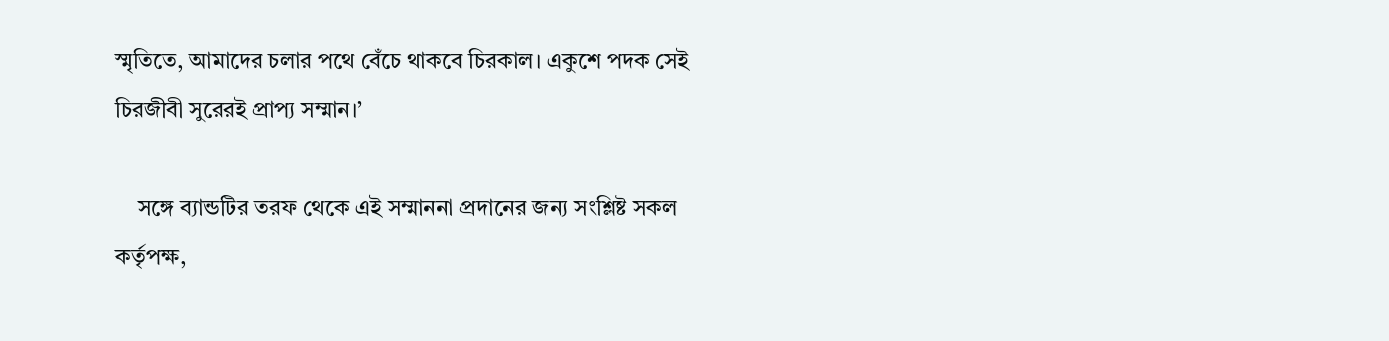স্মৃতিতে, আমাদের চলার পথে বেঁচে থাকবে চিরকাল। একুশে পদক সেই চিরজীবী সুরেরই প্রাপ্য সম্মান।’

    সঙ্গে ব্যান্ডটির তরফ থেকে এই সম্মাননা প্রদানের জন্য সংশ্লিষ্ট সকল কর্তৃপক্ষ,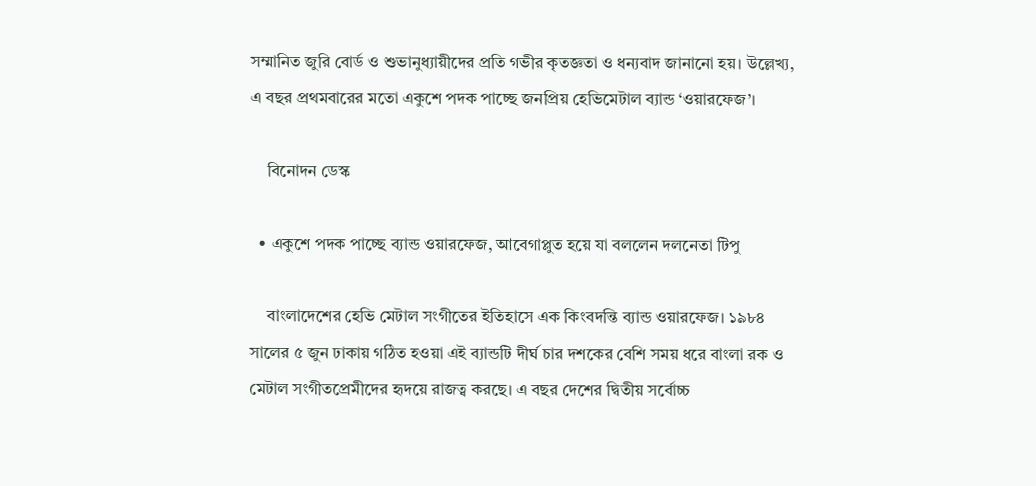সম্মানিত জুরি বোর্ড ও শুভানুধ্যায়ীদের প্রতি গভীর কৃতজ্ঞতা ও ধন্যবাদ জানানো হয়। উল্লেখ্য, এ বছর প্রথমবারের মতো একুশে পদক পাচ্ছে জনপ্রিয় হেভিমেটাল ব্যান্ড ‘ওয়ারফেজ’।

    বিনোদন ডেস্ক

  • একুশে পদক পাচ্ছে ব্যান্ড ওয়ারফেজ, আবেগাপ্লুত হয়ে যা বললেন দলনেতা টিপু

    বাংলাদেশের হেভি মেটাল সংগীতের ইতিহাসে এক কিংবদন্তি ব্যান্ড ওয়ারফেজ। ১৯৮৪ সালের ৫ জুন ঢাকায় গঠিত হওয়া এই ব্যান্ডটি দীর্ঘ চার দশকের বেশি সময় ধরে বাংলা রক ও মেটাল সংগীতপ্রেমীদের হৃদয়ে রাজত্ব করছে। এ বছর দেশের দ্বিতীয় সর্বোচ্চ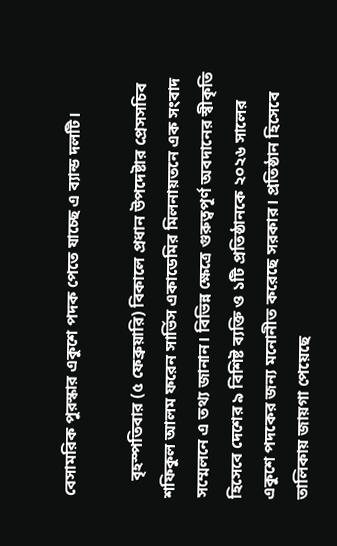বেসামরিক পুরস্কার একুশে পদক পেতে যাচ্ছে এ ব্যান্ড দলটি।

    বৃহস্পতিবার (৫ ফেব্রুয়ারি) বিকালে প্রধান উপদেষ্টার প্রেসসচিব শফিকুল আলম ফরেন সার্ভিস একাডেমির মিলনায়তনে এক সংবাদ সম্মেলনে এ তথ্য জানান। বিভিন্ন ক্ষেত্রে গুরুত্বপূর্ণ অবদানের স্বীকৃতি হিসেবে দেশের ৯ বিশিষ্ট ব্যক্তি ও ১টি প্রতিষ্ঠানকে ২০২৬ সালের একুশে পদকের জন্য মনোনীত করেছে সরকার। প্রতিষ্ঠান হিসেবে তালিকায় জায়গা পেয়েছে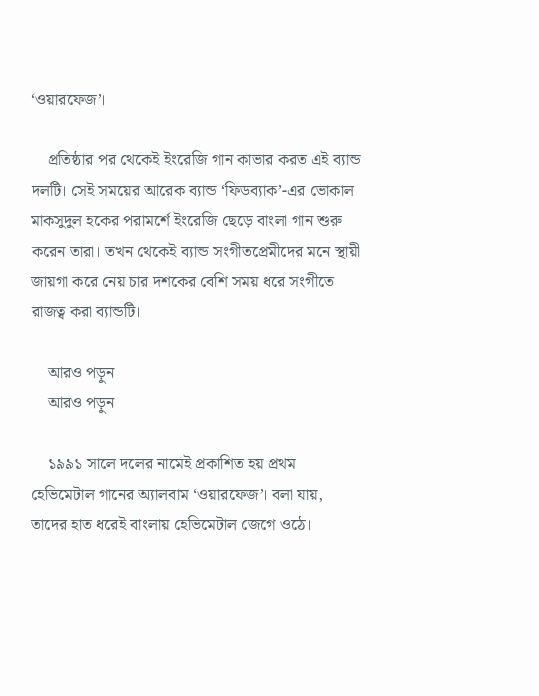‘ওয়ারফেজ’।

    প্রতিষ্ঠার পর থেকেই ইংরেজি গান কাভার করত এই ব্যান্ড দলটি। সেই সময়ের আরেক ব্যান্ড ‘ফিডব্যাক’-এর ভোকাল মাকসুদুল হকের পরামর্শে ইংরেজি ছেড়ে বাংলা গান শুরু করেন তারা। তখন থেকেই ব্যান্ড সংগীতপ্রেমীদের মনে স্থায়ী জায়গা করে নেয় চার দশকের বেশি সময় ধরে সংগীতে রাজত্ব করা ব্যান্ডটি।

    আরও পড়ুন
    আরও পড়ুন

    ১৯৯১ সালে দলের নামেই প্রকাশিত হয় প্রথম হেভিমেটাল গানের অ্যালবাম ‘ওয়ারফেজ’। বলা যায়, তাদের হাত ধরেই বাংলায় হেভিমেটাল জেগে ওঠে।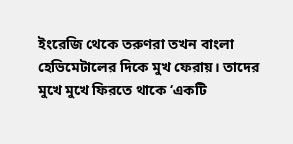ইংরেজি থেকে তরুণরা তখন বাংলা হেভিমেটালের দিকে মুখ ফেরায়। তাদের মুখে মুখে ফিরতে থাকে ‘একটি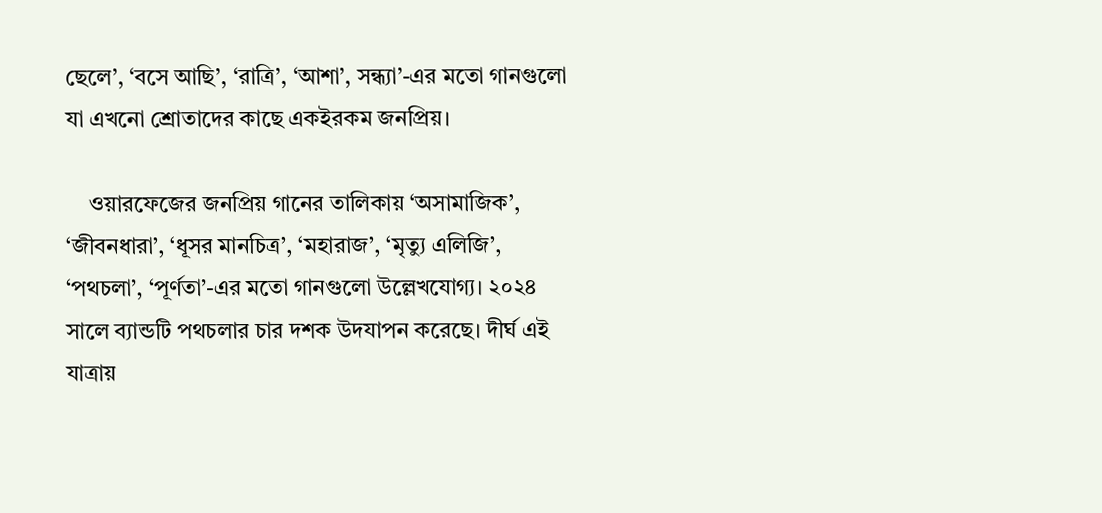ছেলে’, ‘বসে আছি’, ‘রাত্রি’, ‘আশা’, সন্ধ্যা’-এর মতো গানগুলো যা এখনো শ্রোতাদের কাছে একইরকম জনপ্রিয়।

    ওয়ারফেজের জনপ্রিয় গানের তালিকায় ‘অসামাজিক’, ‘জীবনধারা’, ‘ধূসর মানচিত্র’, ‘মহারাজ’, ‘মৃত্যু এলিজি’, ‘পথচলা’, ‘পূর্ণতা’-এর মতো গানগুলো উল্লেখযোগ্য। ২০২৪ সালে ব্যান্ডটি পথচলার চার দশক উদযাপন করেছে। দীর্ঘ এই যাত্রায়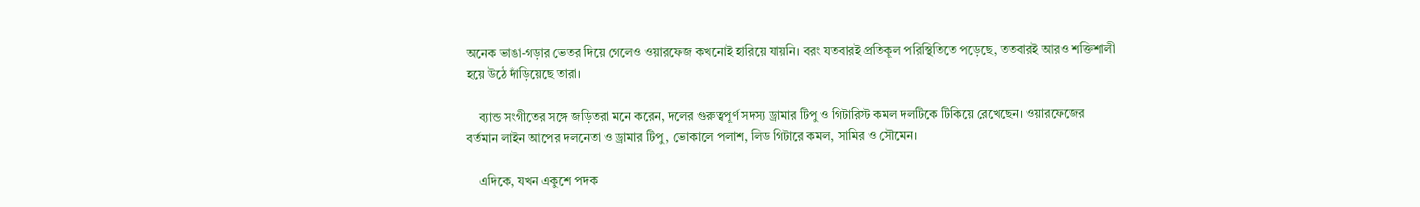অনেক ভাঙা-গড়ার ভেতর দিয়ে গেলেও ওয়ারফেজ কখনোই হারিয়ে যায়নি। বরং যতবারই প্রতিকূল পরিস্থিতিতে পড়েছে, ততবারই আরও শক্তিশালী হয়ে উঠে দাঁড়িয়েছে তারা।

    ব্যান্ড সংগীতের সঙ্গে জড়িতরা মনে করেন, দলের গুরুত্বপূর্ণ সদস্য ড্রামার টিপু ও গিটারিস্ট কমল দলটিকে টিকিয়ে রেখেছেন। ওয়ারফেজের বর্তমান লাইন আপের দলনেতা ও ড্রামার টিপু, ভোকালে পলাশ, লিড গিটারে কমল, সামির ও সৌমেন।

    এদিকে, যখন একুশে পদক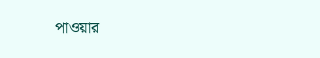পাওয়ার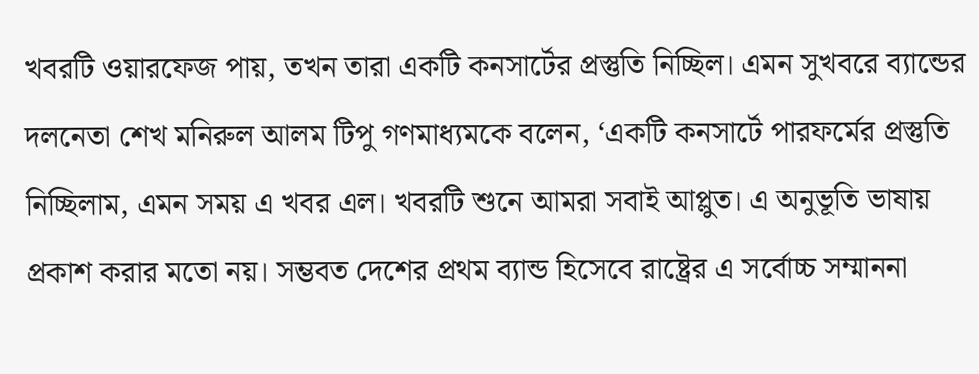খবরটি ওয়ারফেজ পায়, তখন তারা একটি কনসার্টের প্রস্তুতি নিচ্ছিল। এমন সুখবরে ব্যান্ডের দলনেতা শেখ মনিরুল আলম টিপু গণমাধ্যমকে বলেন, ‘একটি কনসার্টে পারফর্মের প্রস্তুতি নিচ্ছিলাম, এমন সময় এ খবর এল। খবরটি শুনে আমরা সবাই আপ্লুত। এ অনুভূতি ভাষায় প্রকাশ করার মতো নয়। সম্ভবত দেশের প্রথম ব্যান্ড হিসেবে রাষ্ট্রের এ সর্বোচ্চ সম্মাননা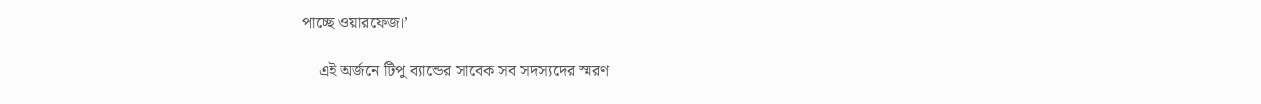পাচ্ছে ওয়ারফেজ।’

    এই অর্জনে টিপু ব্যান্ডের সাবেক সব সদস্যদের স্মরণ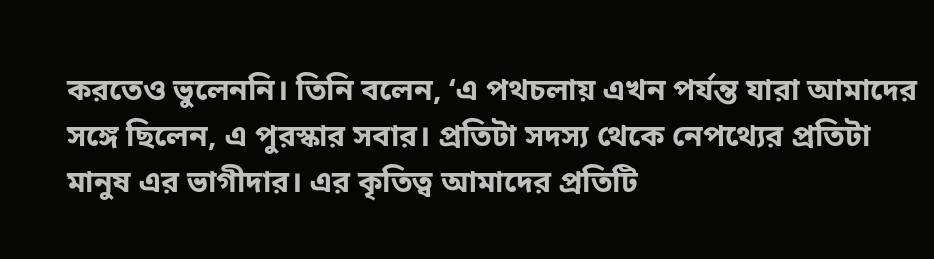করতেও ভুলেননি। তিনি বলেন, ‘এ পথচলায় এখন পর্যন্ত যারা আমাদের সঙ্গে ছিলেন, এ পুরস্কার সবার। প্রতিটা সদস্য থেকে নেপথ্যের প্রতিটা মানুষ এর ভাগীদার। এর কৃতিত্ব আমাদের প্রতিটি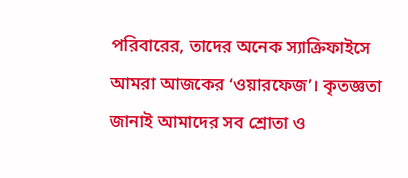পরিবারের, তাদের অনেক স্যাক্রিফাইসে আমরা আজকের ‘ওয়ারফেজ’। কৃতজ্ঞতা জানাই আমাদের সব শ্রোতা ও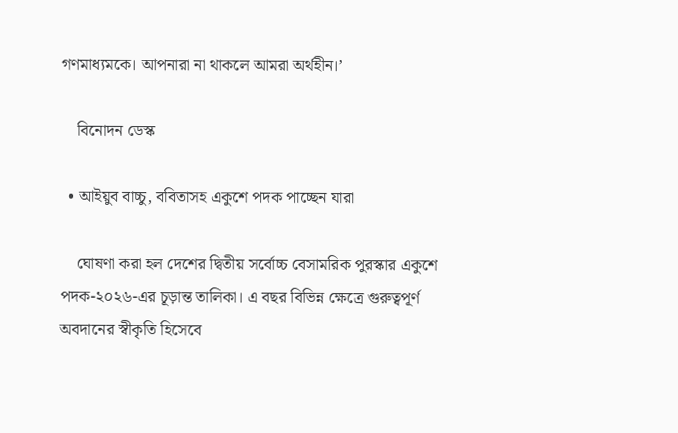গণমাধ্যমকে। আপনারা না থাকলে আমরা অর্থহীন।’

    বিনোদন ডেস্ক

  • আইয়ুব বাচ্চু, ববিতাসহ একুশে পদক পাচ্ছেন যারা

    ঘোষণা করা হল দেশের দ্বিতীয় সর্বোচ্চ বেসামরিক পুরস্কার একুশে পদক-২০২৬-এর চূড়ান্ত তালিকা। এ বছর বিভিন্ন ক্ষেত্রে গুরুত্বপূর্ণ অবদানের স্বীকৃতি হিসেবে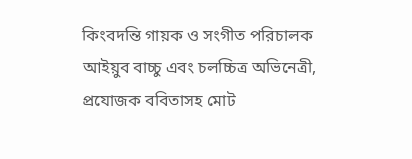কিংবদন্তি গায়ক ও সংগীত পরিচালক আইয়ুব বাচ্চু এবং চলচ্চিত্র অভিনেত্রী, প্রযোজক ববিতাসহ মোট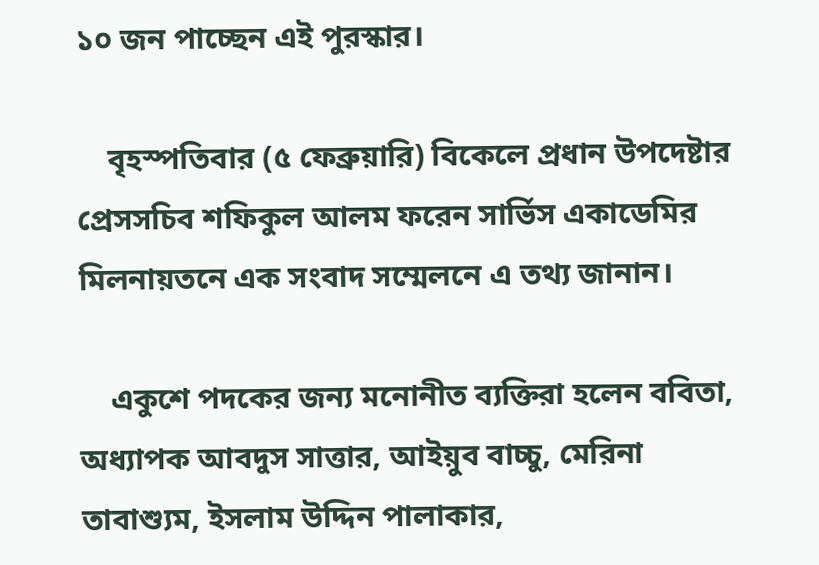১০ জন পাচ্ছেন এই পুরস্কার।

    বৃহস্পতিবার (৫ ফেব্রুয়ারি) বিকেলে প্রধান উপদেষ্টার প্রেসসচিব শফিকুল আলম ফরেন সার্ভিস একাডেমির মিলনায়তনে এক সংবাদ সম্মেলনে এ তথ্য জানান।

    একুশে পদকের জন্য মনোনীত ব্যক্তিরা হলেন ববিতা, অধ্যাপক আবদুস সাত্তার, আইয়ুব বাচ্চু, মেরিনা তাবাশ্যুম, ইসলাম উদ্দিন পালাকার,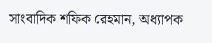সাংবাদিক শফিক রেহমান, অধ্যাপক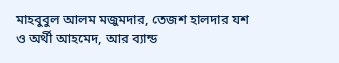মাহবুবুল আলম মজুমদার, তেজশ হালদার যশ ও অর্থী আহমেদ, আর ব্যান্ড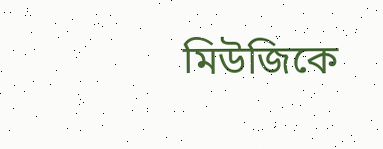মিউজিকে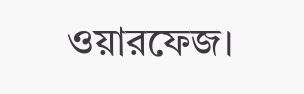ওয়ারফেজ।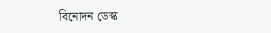বিনোদন ডেস্ক